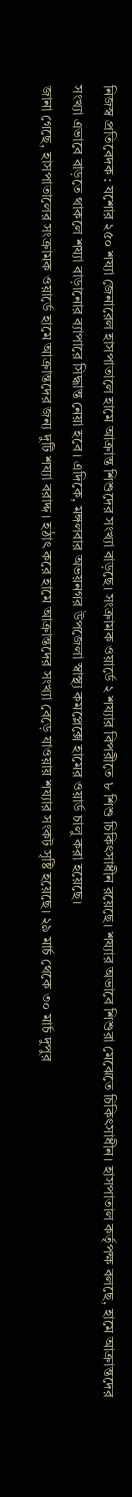নিজস্ব প্রতিবেদক : যশোর ২৫০ শয্যা জেনারেল হাসপাতালে হামে আক্রান্ত শিশুদের সংখ্যা বাড়ছে। সংক্রামক ওয়ার্ডে ২ শয্যার বিপরীতে ৮ শিশু চিকিৎসাধীন রয়েছে। শয্যার অভাবে শিশুরা মেঝেতে চিকিৎসাধীন। হাসপাতাল কর্তৃপক্ষ বলছে, হামে আক্রান্তদের সংখ্যা এভাবে বাড়তে থাকলে শয্যা বাড়ানোর ব্যাপারে সিদ্ধান্ত নেয়া হবে। এদিকে, মঙ্গলবার অভয়নগর উপজেলা স্বাস্থ্য কমপ্লেক্সে হামের ওয়ার্ড চালু করা হয়েছে।
জানা গেছে, হাসপাতালের সংক্রামক ওয়ার্ডে হামে আক্রান্তদের জন্য দুটি শয্যা বরাদ্দ। হঠাৎ করে হামে আক্রান্তদের সংখ্যা বেড়ে যাওয়ায় শয্যার সংকট সৃষ্টি হয়েছে। ২৯ মার্চ থেকে ৩০ মার্চ দুপুর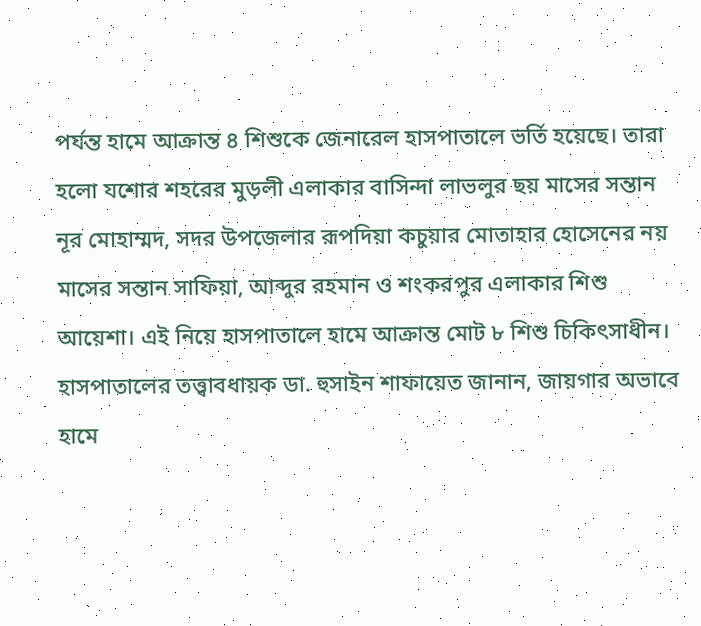পর্যন্ত হামে আক্রান্ত ৪ শিশুকে জেনারেল হাসপাতালে ভর্তি হয়েছে। তারা হলো যশোর শহরের মুড়লী এলাকার বাসিন্দা লাভলুর ছয় মাসের সন্তান নূর মোহাম্মদ, সদর উপজেলার রূপদিয়া কচুয়ার মোতাহার হোসেনের নয় মাসের সন্তান সাফিয়া, আব্দুর রহমান ও শংকরপুর এলাকার শিশু আয়েশা। এই নিয়ে হাসপাতালে হামে আক্রান্ত মোট ৮ শিশু চিকিৎসাধীন।
হাসপাতালের তত্ত্বাবধায়ক ডা. হুসাইন শাফায়েত জানান, জায়গার অভাবে হামে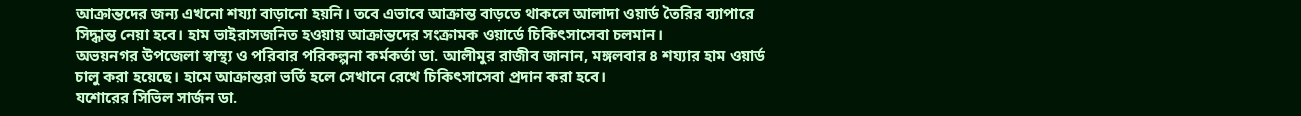আক্রান্তদের জন্য এখনো শয্যা বাড়ানো হয়নি। তবে এভাবে আক্রান্ত বাড়তে থাকলে আলাদা ওয়ার্ড তৈরির ব্যাপারে সিদ্ধান্ত নেয়া হবে। হাম ভাইরাসজনিত হওয়ায় আক্রান্তদের সংক্রামক ওয়ার্ডে চিকিৎসাসেবা চলমান।
অভয়নগর উপজেলা স্বাস্থ্য ও পরিবার পরিকল্পনা কর্মকর্তা ডা. আলীমুর রাজীব জানান, মঙ্গলবার ৪ শয্যার হাম ওয়ার্ড চালু করা হয়েছে। হামে আক্রান্তরা ভর্তি হলে সেখানে রেখে চিকিৎসাসেবা প্রদান করা হবে।
যশোরের সিভিল সার্জন ডা.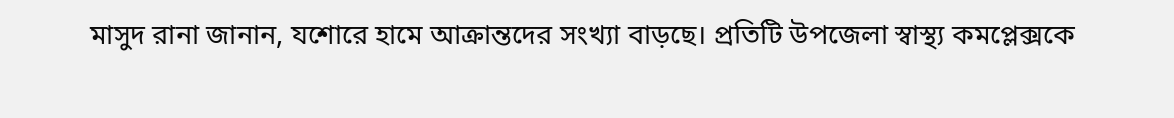মাসুদ রানা জানান, যশোরে হামে আক্রান্তদের সংখ্যা বাড়ছে। প্রতিটি উপজেলা স্বাস্থ্য কমপ্লেক্সকে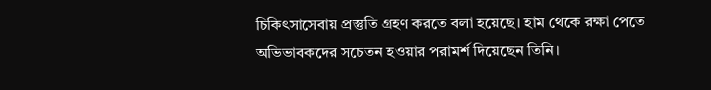চিকিৎসাসেবায় প্রস্তুতি গ্রহণ করতে বলা হয়েছে। হাম থেকে রক্ষা পেতে অভিভাবকদের সচেতন হওয়ার পরামর্শ দিয়েছেন তিনি।